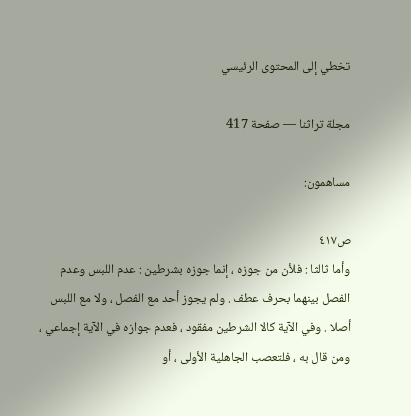تخطي إلى المحتوى الرئيسي

مجلة تراثنا — صفحة 417

مساهمون:

ص٤١٧
وأما ثالثا : فلأن من جوزه ، إنما جوزه بشرطين : عدم اللبس وعدم الفصل بينهما بحرف عطف . ولم يجوز أحد مع الفصل ، ولا مع اللبس أصلا . وفي الآية كالا الشرطين مفقود ، فعدم جوازه في الآية إجماعي ، ومن قال به ، فلتعصب الجاهلية الأولى ، أو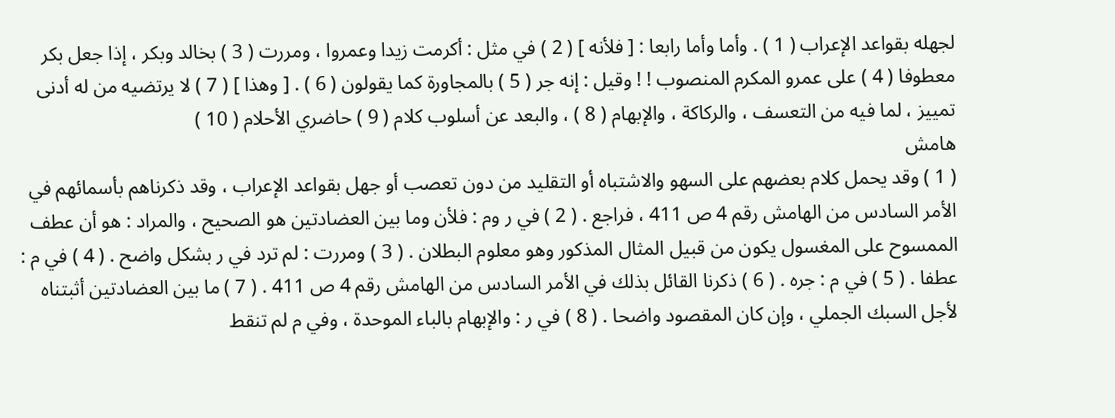لجهله بقواعد الإعراب ( 1 ) . وأما وأما رابعا : [ فلأنه ] ( 2 ) في مثل : أكرمت زيدا وعمروا ، ومررت ( 3 ) بخالد وبكر ، إذا جعل بكر معطوفا ( 4 ) على عمرو المكرم المنصوب ! ! وقيل : إنه جر ( 5 ) بالمجاورة كما يقولون ( 6 ) . [ وهذا ] ( 7 ) لا يرتضيه من له أدنى تمييز ، لما فيه من التعسف ، والركاكة ، والإبهام ( 8 ) ، والبعد عن أسلوب كلام ( 9 ) حاضري الأحلام ( 10 )
هامش
( 1 ) وقد يحمل كلام بعضهم على السهو والاشتباه أو التقليد من دون تعصب أو جهل بقواعد الإعراب ، وقد ذكرناهم بأسمائهم في الأمر السادس من الهامش رقم 4 ص 411 ، فراجع . ( 2 ) في ر وم : فلأن وما بين العضادتين هو الصحيح ، والمراد : هو أن عطف الممسوح على المغسول يكون من قبيل المثال المذكور وهو معلوم البطلان . ( 3 ) ومررت : لم ترد في ر بشكل واضح . ( 4 ) في م : عطفا . ( 5 ) في م : جره . ( 6 ) ذكرنا القائل بذلك في الأمر السادس من الهامش رقم 4 ص 411 . ( 7 ) ما بين العضادتين أثبتناه لأجل السبك الجملي ، وإن كان المقصود واضحا . ( 8 ) في ر : والإبهام بالباء الموحدة ، وفي م لم تنقط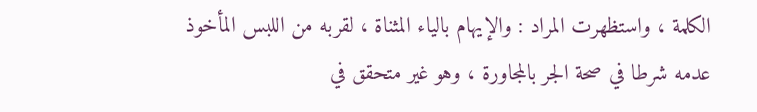الكلمة ، واستظهرت المراد : والإيهام بالياء المثناة ، لقربه من اللبس المأخوذ عدمه شرطا في صحة الجر بالمجاورة ، وهو غير متحقق في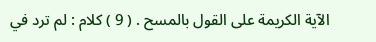الآية الكريمة على القول بالمسح . ( 9 ) كلام : لم ترد في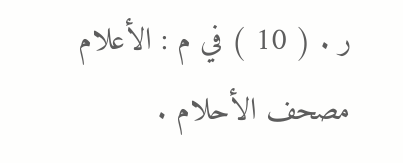ر . ( 10 ) في م : الأعلام مصحف الأحلام .